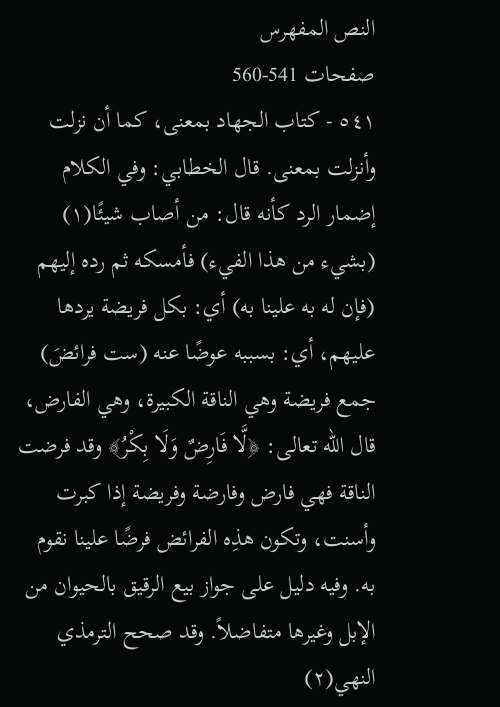النص المفهرس
صفحات 541-560
٥٤١ - كتاب الجهاد بمعنى، كما أن نزلت وأنزلت بمعنى. قال الخطابي: وفي الكلام إضمار الرد كأنه قال: من أصاب شيئًا(١) (بشيء من هذا الفيء) فأمسكه ثم رده إليهم (فإن له به علينا به) أي: بكل فريضة يردها عليهم، أي: بسببه عوضًا عنه (ست فرائضَ) جمع فريضة وهي الناقة الكبيرة، وهي الفارض، قال الله تعالى: ﴿لَّا فَارِضٌ وَلَا بِكْرُ﴾ وقد فرضت الناقة فهي فارض وفارضة وفريضة إذا كبرت وأسنت، وتكون هذِه الفرائض فرضًا علينا نقوم به. وفيه دليل على جواز بيع الرقيق بالحيوان من الإبل وغيرها متفاضلاً. وقد صحح الترمذي النهي(٢)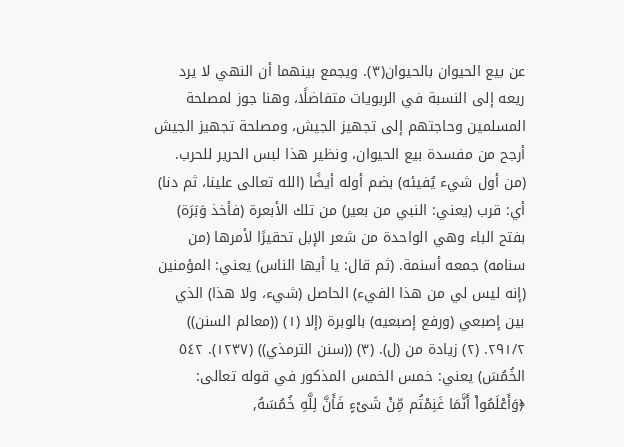عن بيع الحيوان بالحيوان(٣). ويجمع بينهما أن النهي لا يرد ريعه إلى النسبة في الربويات متفاضلًا، وهنا جوز لمصلحة المسلمين وحاجتهم إلى تجهيز الجيش، ومصلحة تجهيز الجيش أرجح من مفسدة بيع الحيوان، ونظير هذا لبس الحرير للحرب. (من أول شيء يُفيئه) بضم أوله أيضًا (الله تعالى علينا، ثم دنا) أي: قرب (يعني: النبي من بعير) من تلك الأبعرة (فأخذ وَبَرَة) بفتح الباء وهي الواحدة من شعر الإبل تحقيرًا لأمرها (من سنامه) جمعه أسنمة. (ثم قال: يا أيها الناس) يعني: المؤمنين (إنه ليس لي من هذا الفيء) الحاصل (شيء، ولا هذا) الذي بين إصبعي (ورفع إصبعيه) بالوبرة (إلا (١) ((معالم السنن)) ٢٩١/٢. (٢) زيادة من (ل). (٣) ((سنن الترمذي)) (١٢٣٧). ٥٤٢ الخُمُسَ) يعني: خمس الخمس المذكور في قوله تعالى: ﴿وَأَعْلَمُواْ أَنَّمَا غَنِمْتُم مِّنْ شَىْءٍ فَأَنَّ لِلَّهِ خُمُسَهُ,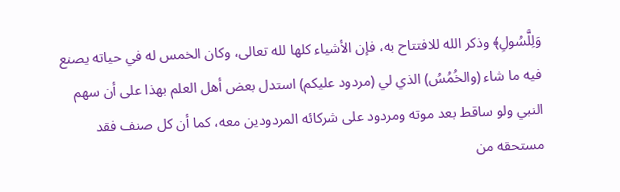وَلِلَّسُولِ﴾ وذكر الله للافتتاح به، فإن الأشياء كلها لله تعالى، وكان الخمس له في حياته يصنع فيه ما شاء (والخُمُسُ) الذي لي (مردود عليكم) استدل بعض أهل العلم بهذا على أن سهم النبي ولو ساقط بعد موته ومردود على شركائه المردودين معه، كما أن كل صنف فقد مستحقه من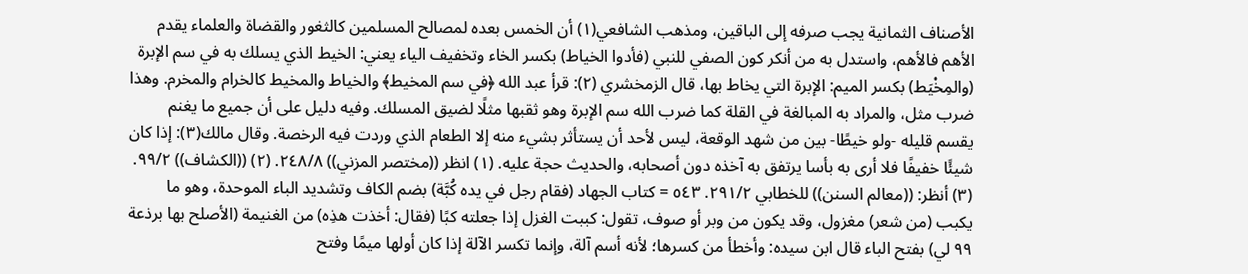الأصناف الثمانية يجب صرفه إلى الباقين، ومذهب الشافعي(١) أن الخمس بعده لمصالح المسلمين كالثغور والقضاة والعلماء يقدم الأهم فالأهم، واستدل به من أنكر كون الصفي للنبي (فأدوا الخياط) بكسر الخاء وتخفيف الياء يعني: الخيط الذي يسلك به في سم الإبرة (والمِخْيَط) بكسر الميم: الإبرة التي يخاط بها، قال الزمخشري (٢): قرأ عبد الله ﴿في سم المخيط﴾ والخياط والمخيط كالخرام والمخرم. وهذا ضرب مثل، والمراد به المبالغة في القلة كما ضرب الله سم الإبرة وهو ثقبها مثلًا لضيق المسلك. وفيه دليل على أن جميع ما يغنم يقسم قليله -ولو خيطًا- بين من شهد الوقعة، ليس لأحد أن يستأثر بشيء منه إلا الطعام الذي وردت فيه الرخصة. وقال مالك(٣): إذا كان شيئًا خفيفًا فلا أرى به بأسا يرتفق به آخذه دون أصحابه، والحديث حجة عليه. (١) انظر ((مختصر المزني)) ٢٤٨/٨. (٢) ((الكشاف)) ٩٩/٢. (٣) أنظر: ((معالم السنن)) للخطابي ٢٩١/٢. ٥٤٣ = كتاب الجهاد (فقام رجل في يده كُبَّة) بضم الكاف وتشديد الباء الموحدة، وهو ما يكبب (من شعر) مغزول، وقد يكون من وبر أو صوف، تقول: كببت الغزل إذا جعلته كبًا (فقال: أخذت هذِه) من الغنيمة (الأصلح بها برذعة ٩٩ لي) بفتح الباء قال ابن سيده: وأخطأ من كسرها؛ لأنه أسم آلة، وإنما تكسر الآلة إذا كان أولها ميمًا وفتح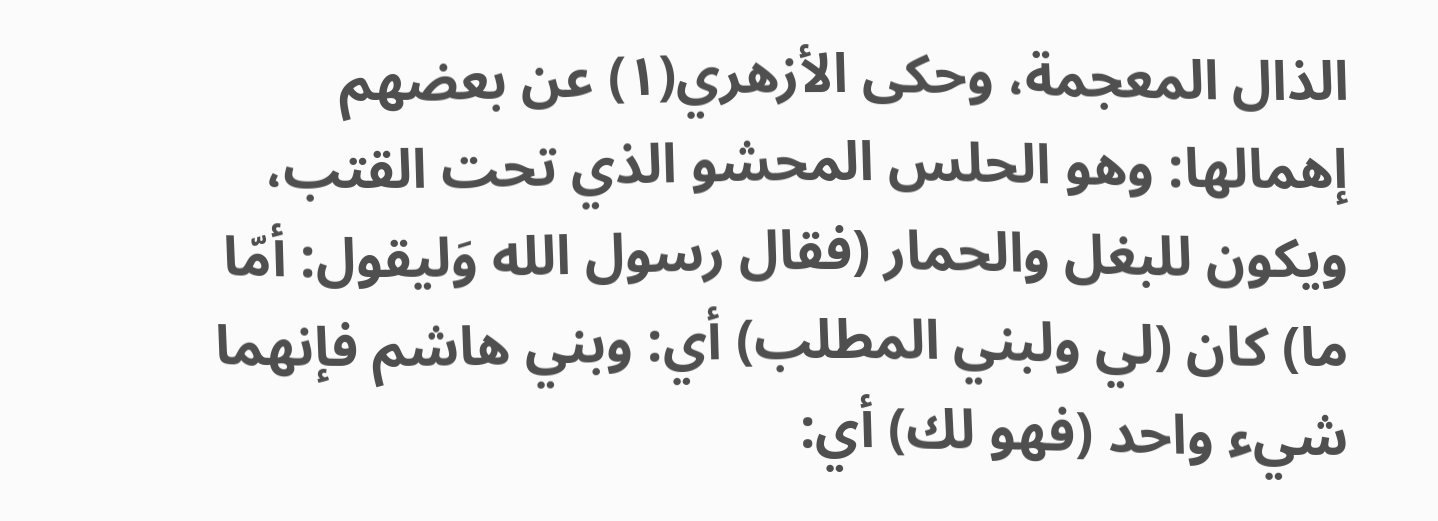الذال المعجمة، وحكى الأزهري(١) عن بعضهم إهمالها: وهو الحلس المحشو الذي تحت القتب، ويكون للبغل والحمار (فقال رسول الله وَليقول: أمّا ما) كان (لي ولبني المطلب) أي: وبني هاشم فإنهما شيء واحد (فهو لك) أي: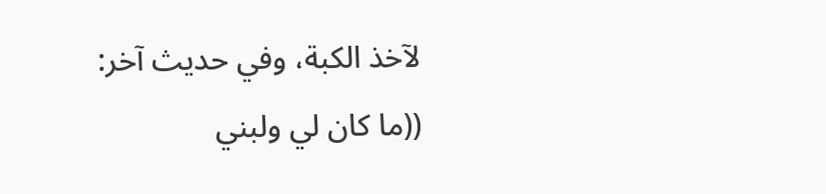لآخذ الكبة، وفي حديث آخر: ((ما كان لي ولبني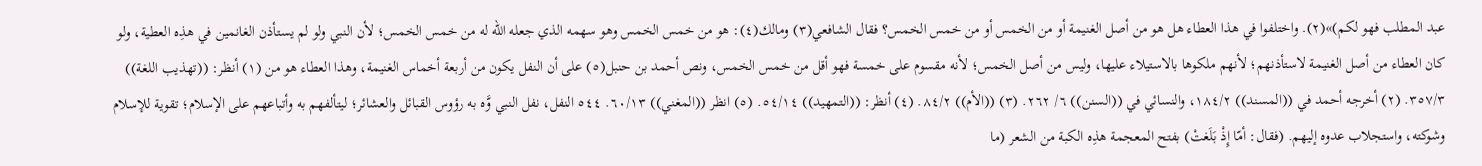عبد المطلب فهو لكم)»(٢). واختلفوا في هذا العطاء هل هو من أصل الغنيمة أو من الخمس أو من خمس الخمس؟ فقال الشافعي(٣) ومالك(٤): هو من خمس الخمس وهو سهمه الذي جعله الله له من خمس الخمس؛ لأن النبي ولو لم يستأذن الغانمين في هذِه العطية، ولو كان العطاء من أصل الغنيمة لاستأذنهم؛ لأنهم ملكوها بالاستيلاء عليها، وليس من أصل الخمس؛ لأنه مقسوم على خمسة فهو أقل من خمس الخمس، ونص أحمد بن حنبل(٥) على أن النفل يكون من أربعة أخماس الغنيمة، وهذا العطاء هو من (١) أنظر: ((تهذيب اللغة)) ٣٥٧/٣. (٢) أخرجه أحمد في ((المسند)) ١٨٤/٢، والنسائي في ((السنن)) ٦/ ٢٦٢. (٣) ((الأم)) ٨٤/٢. (٤) أنظر: ((التمهيد)) ٥٤/١٤. (٥) انظر ((المغني)) ٦٠/١٣. ٥٤٤ النفل، نفل النبي وَّه به رؤوس القبائل والعشائر؛ ليتألفهم به وأتباعهم على الإسلام؛ تقوية للإسلام وشوكته، واستجلاب عدوه إليهم. (فقال: أمّا إِذْ بَلَغتْ) بفتح المعجمة هذِه الكبة من الشعر (ما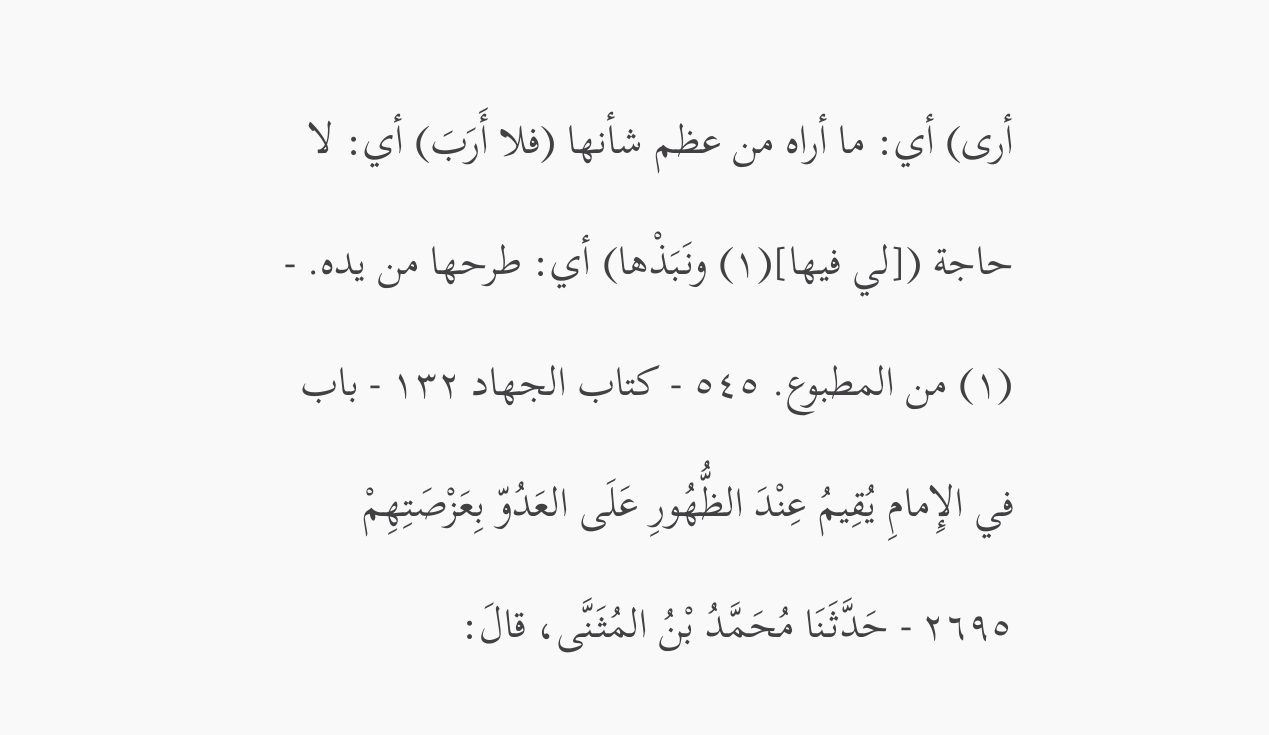أرى) أي: ما أراه من عظم شأنها (فلا أَرَبَ) أي: لا حاجة ([لي فيها](١) ونَبَذْها) أي: طرحها من يده. - (١) من المطبوع. ٥٤٥ - كتاب الجهاد ١٣٢ - باب في الإِمامِ يُقِيمُ عِنْدَ الظُّهُورِ عَلَى العَدُوّ بِعَزْصَتِهِمْ ٢٦٩٥ - حَدَّثَنَا مُحَمَّدُ بْنُ المُثَنَّى، قالَ: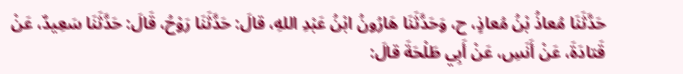حَدَّثَنَا مُعاذُ بْنُ مُعاذٍ، ح، وَحَدَّثَنَا هَارُونُ ابْنُ عَبْدِ اللهِ، قالَ: حَدَّثَنَا رَوْحُ، قَالَ: حَدَّثَنَا سَعِيدٌ، عَنْ قَتادَةَ، عَنْ أَنَسِ، عَنْ أَبِي طَلْحَةَ قالَ: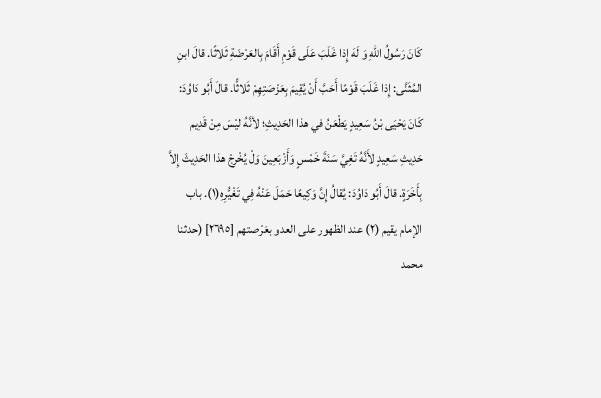كَانَ رَسُولُ اللهِ وَ لَهَ إِذا غَلَبَ عَلَى قَوْمِ أَقَامَ بِالعَرْضَةِ ثَلاثًا. قالَ ابنِ المُثَنَّى: إِذا غَلَبَ قَوْمًا أَحَبَّ أَنْ يُقِيمَ بِعَزْصَتِهِمْ ثَلاثًّا. قالَ أَبُو دَاوُدَ: كَانَ يَحْيَى بْنُ سَعِيدٍ يَطْعَنُ في هذا الحَدِيثِ؛ لأنَّهُ ليْسَ مِنْ قَدِیم حَدِيثِ سَعِيدٍ لأَنَّهُ تَغِيَّ سَنَةَ خَمْسٍ وَأَزْبَعِينَ وَلْ يُخْرِجْ هذا الحَدِيثَ إِلاَّ بِأَخَرَةٍ. قالَ أَبُو دَاوُدَ: يُقالُ إِنَّ وَكِيعًا حَمَلَ عَنْهُ فِي تَغْيُّرِهِ(١). باب الإمام يقيم (٢) عند الظهور على العدو بعَرْصتهم [٢٦٩٥] (حدثنا محمد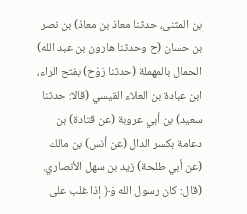بن المثنى، حدثنا معاذ بن معاذ) بن نصر بن حسان (ح وحدثنا هارون بن عبد الله) الحمال بالمهملة (حدثنا رَوْح) بفتح الراء، ابن عبادة بن العلاء القيسي (قالا: حدثنا سعيد) بن أبي عروبة (عن قتادة) بن دعامة بكسر الدال (عن أنس) بن مالك (عن أبي طلحة) زيد بن سهل الأنصاري. (قال: كان رسول الله وَ﴿ إذا غلب على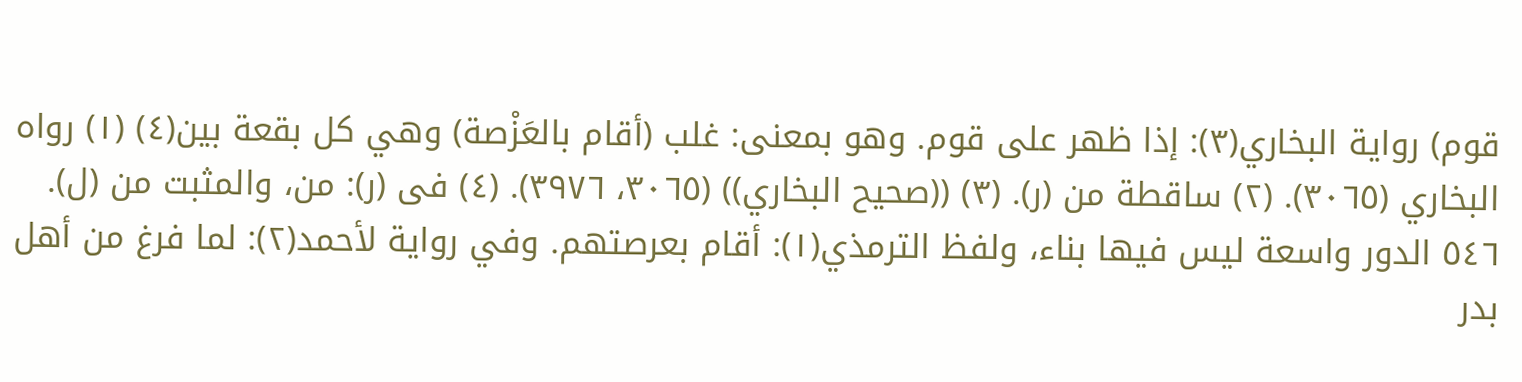قوم) رواية البخاري(٣): إذا ظهر على قوم. وهو بمعنى: غلب (أقام بالعَزْصة) وهي كل بقعة بين(٤) (١) رواه البخاري (٣٠٦٥). (٢) ساقطة من (ر). (٣) ((صحيح البخاري)) (٣٠٦٥، ٣٩٧٦). (٤) فى (ر): من، والمثبت من (ل). ٥٤٦ الدور واسعة ليس فيها بناء، ولفظ الترمذي(١): أقام بعرصتهم. وفي رواية لأحمد(٢): لما فرغ من أهل بدر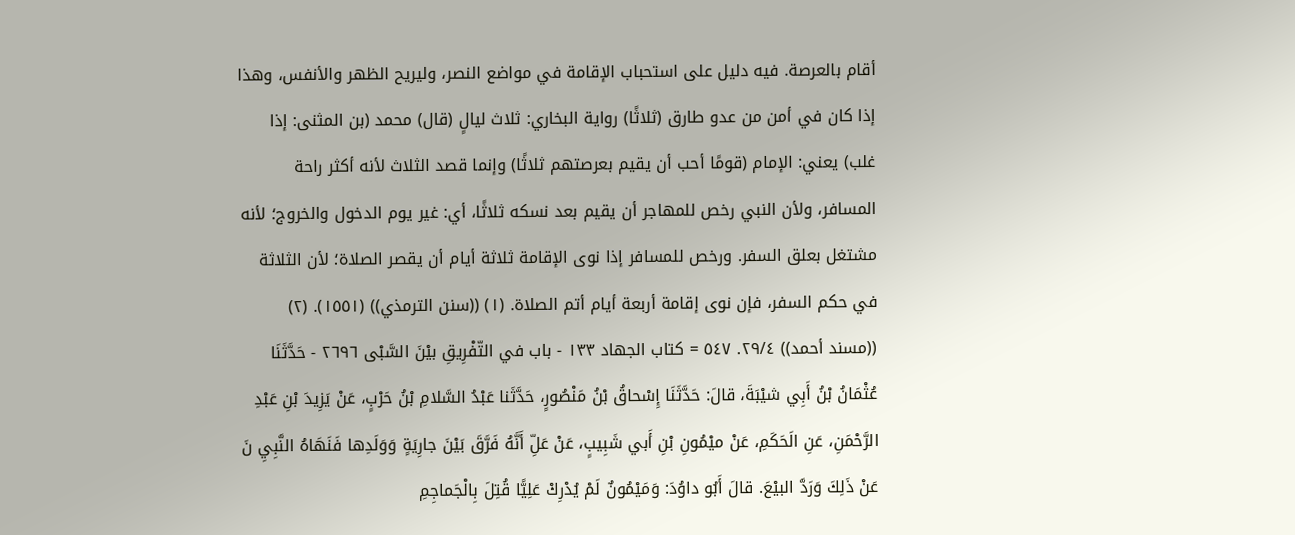أقام بالعرصة. فيه دليل على استحباب الإقامة في مواضع النصر، وليريح الظهر والأنفس، وهذا إذا كان في أمن من عدو طارق (ثلاثًا) رواية البخاري: ثلاث ليالٍ (قال) محمد (بن المثنى: إذا غلب) يعني: الإمام (قومًا أحب أن يقيم بعرصتهم ثلاثًا) وإنما قصد الثلاث لأنه أكثر راحة المسافر، ولأن النبي رخص للمهاجر أن يقيم بعد نسكه ثلاثًا، أي: غير يوم الدخول والخروج؛ لأنه مشتغل بعلق السفر. ورخص للمسافر إذا نوى الإقامة ثلاثة أيام أن يقصر الصلاة؛ لأن الثلاثة في حكم السفر، فإن نوى إقامة أربعة أيام أتم الصلاة. (١) ((سنن الترمذي)) (١٥٥١). (٢) ((مسند أحمد)) ٢٩/٤. ٥٤٧ = كتاب الجهاد ١٣٣ - باب في التّفْرِيقِ بيْنَ السَّبْى ٢٦٩٦ - حَدَّثَنَا عُثْمَانُ بْنُ أَبِي شيْبَةَ، قالَ: حَدَّثَنَا إِسْحاقُ بْنُ مَنْصُورٍ، حَدَّثَنا عَبْدُ السَّلامِ بْنُ حَرْبٍ، عَنْ يَزِيدَ بْنِ عَبْدِ الرَّحْمَنِ، عَنِ الَحَكَمِ، عَنْ ميْمُونِ بْنِ أَبي شَبِيبٍ، عَنْ عَلِّ أَنَّهُ فَرَّقَ بَيْنَ جارِيَةٍ وَوَلَدِها فَنَهَاهُ النَّبِيِ نَ عَنْ ذَلِكَ وَرَدَّ البيْعَ. قالَ أَبُو داوُدَ: وَمَيْمُونٌ لَمْ يُدْرِكْ عَلِيًّا قُتِلَ بِالْجَماجِمِ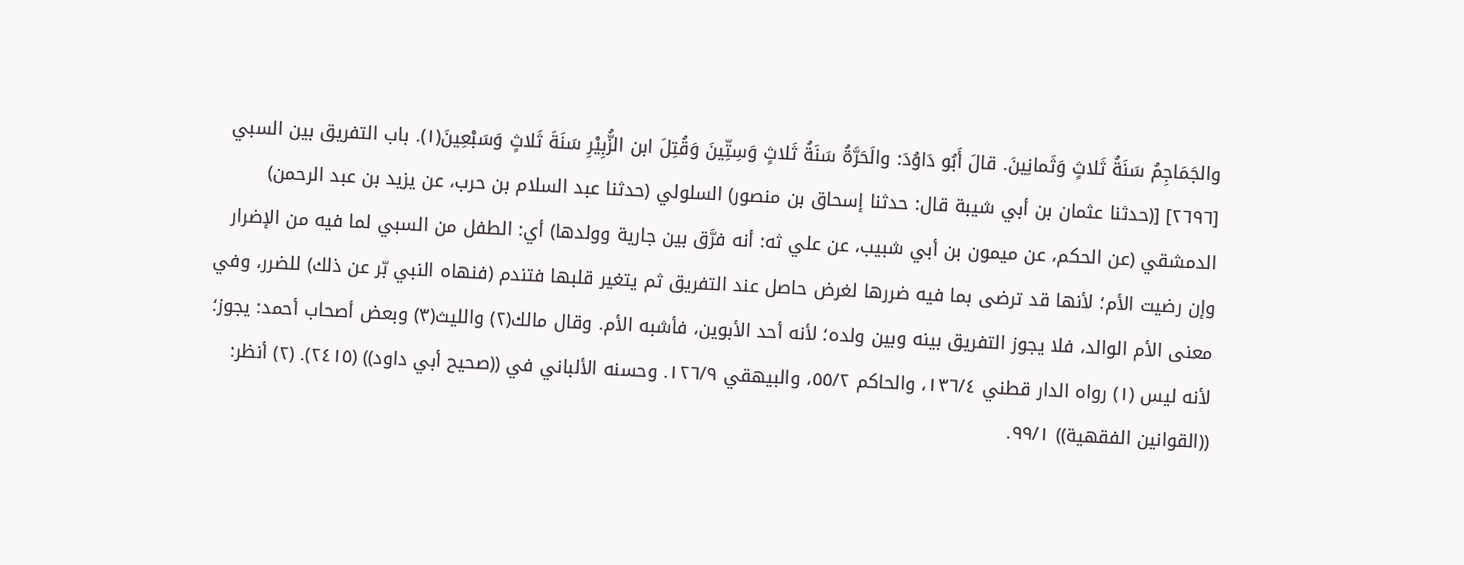والجَمَاجِمُ سَنَةُ ثَلاثٍ وَثَمانِینَ. قالَ أَبُو دَاوُدَ: والَحَرَّةُ سَنَةُ ثَلاثٍ وَسِتِّينَ وَقُتِلَ ابن الزُّبِيْرِ سَنَةَ ثَلاثٍ وَسَبْعِينَ(١). باب التفريق بين السبي [٢٦٩٦] [(حدثنا عثمان بن أبي شيبة قال: حدثنا إسحاق بن منصور) السلولي (حدثنا عبد السلام بن حرب، عن يزيد بن عبد الرحمن) الدمشقي (عن الحكم، عن ميمون بن أبي شبيب، عن علي ثه: أنه فرَّق بين جارية وولدها) أي: الطفل من السبي لما فيه من الإضرار وإن رضيت الأم؛ لأنها قد ترضى بما فيه ضررها لغرض حاصل عند التفريق ثم يتغير قلبها فتندم (فنهاه النبي بّر عن ذلك) للضرر، وفي معنى الأم الوالد، فلا يجوز التفريق بينه وبين ولده؛ لأنه أحد الأبوين، فأشبه الأم. وقال مالك(٢) والليث(٣) وبعض أصحاب أحمد: يجوز؛ لأنه ليس (١) رواه الدار قطني ١٣٦/٤، والحاكم ٥٥/٢، والبيهقي ١٢٦/٩. وحسنه الألباني في ((صحيح أبي داود)) (٢٤١٥). (٢) أنظر: ((القوانين الفقهية)) ٩٩/١.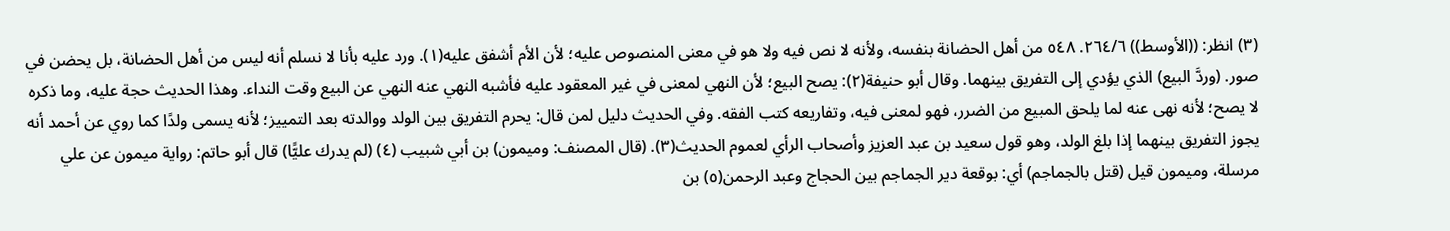(٣) انظر: ((الأوسط)) ٢٦٤/٦. ٥٤٨ من أهل الحضانة بنفسه، ولأنه لا نص فيه ولا هو في معنى المنصوص عليه؛ لأن الأم أشفق عليه(١). ورد عليه بأنا لا نسلم أنه ليس من أهل الحضانة، بل يحضن في صور. (وردَّ البيع) الذي يؤدي إلى التفريق بينهما. وقال أبو حنيفة(٢): يصح البيع؛ لأن النهي لمعنى في غير المعقود عليه فأشبه النهي عنه النهي عن البيع وقت النداء. وهذا الحديث حجة عليه، وما ذكره لا يصح؛ لأنه نهى عنه لما يلحق المبيع من الضرر، فهو لمعنى فيه، وتفاريعه كتب الفقه. وفي الحديث دليل لمن قال: يحرم التفريق بين الولد ووالدته بعد التمييز؛ لأنه يسمى ولدًا كما روي عن أحمد أنه يجوز التفريق بينهما إذا بلغ الولد، وهو قول سعيد بن عبد العزيز وأصحاب الرأي لعموم الحديث(٣). (قال المصنف: وميمون) بن أبي شبيب (٤) (لم يدرك عليًّا) قال أبو حاتم: رواية ميمون عن علي مرسلة، وميمون قيل (قتل بالجماجم) أي: بوقعة دير الجماجم بين الحجاج وعبد الرحمن(٥) بن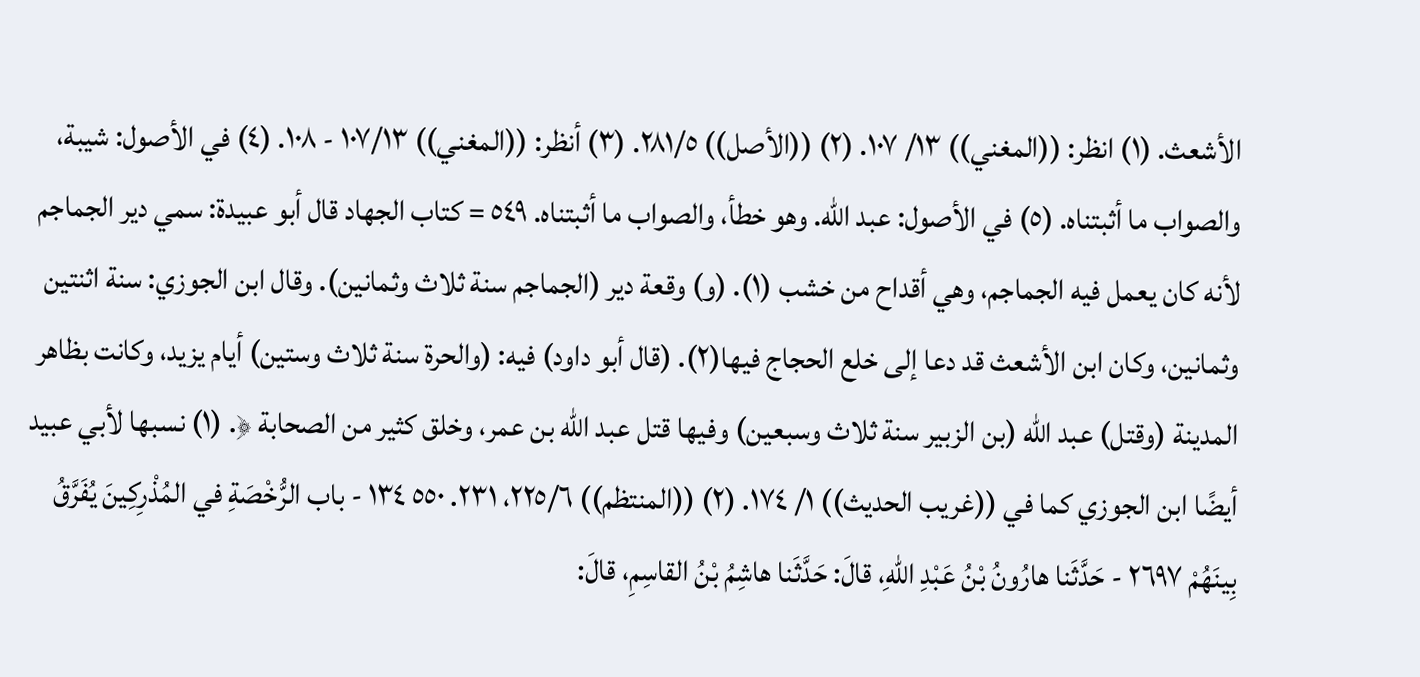الأشعث. (١) انظر: ((المغني)) ١٣/ ١٠٧. (٢) ((الأصل)) ٢٨١/٥. (٣) أنظر: ((المغني)) ١٠٧/١٣ - ١٠٨. (٤) في الأصول: شيبة، والصواب ما أثبتناه. (٥) في الأصول: عبد الله. وهو خطأ، والصواب ما أثبتناه. ٥٤٩ = كتاب الجهاد قال أبو عبيدة: سمي دير الجماجم لأنه كان يعمل فيه الجماجم، وهي أقداح من خشب (١). (و) وقعة دير (الجماجم سنة ثلاث وثمانين). وقال ابن الجوزي: سنة اثنتين وثمانين، وكان ابن الأشعث قد دعا إلى خلع الحجاج فيها(٢). (قال أبو داود) فيه: (والحرة سنة ثلاث وستين) أيام يزيد، وكانت بظاهر المدينة (وقتل) عبد الله (بن الزبير سنة ثلاث وسبعين) وفيها قتل عبد الله بن عمر، وخلق كثير من الصحابة ﴿. (١) نسبها لأبي عبيد أيضًا ابن الجوزي كما في ((غريب الحديث)) ١/ ١٧٤. (٢) ((المنتظم)) ٢٢٥/٦، ٢٣١. ٥٥٠ ١٣٤ - باب الرُّخْصَةِ في المُذْرِكِينَ يُفَرَّقُ بِينَهُمْ ٢٦٩٧ - حَدَّثَنا هارُونُ بْنُ عَبْدِ اللهِ، قالَ: حَدَّثَنا هاشِمُ بْنُ القاسِمِ، قالَ: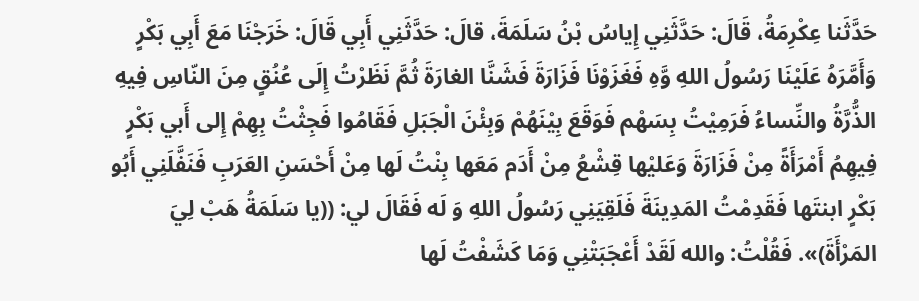حَدَّثَنا عِكْرِمَةُ، قَالَ: حَدَّثَنِي إِياسُ بْنُ سَلَمَةَ، قالَ: حَدَّثَنِي أَبِي قَالَ: خَرَجْنَا مَعَ أَبِي بَكْرٍ وَأَمَّرَهُ عَلَيْنَا رَسُولُ اللهِ وَّهِ فَغَزَوْنَا فَزَارَةَ فَشَنَّا الغارَةَ ثُمَّ نَظَرْتُ إِلَى عُنُقٍ مِنَ النّاسِ فِيهِ الذُّرَّةُ والنِّساءُ فَرَمِيْتُ بِسَهْم فَوَقَعَ بِيْنَهُمْ وَبِئْنَ الْجَبَلِ فَقَامُوا فَجِثْتُ بِهِمْ إِلى أَبي بَكْرٍ فِيهِمُ أَمْرَأَةً مِنْ فَزَارَةَ وَعَليْها قِشْعُ مِنْ أَدَم مَعَها بِنْتُ لَها مِنْ أَحْسَنِ العَرَبِ فَنَفَّلَنِي أَبُو بَكْرٍ ابنتَها فَقَدِمْتُ المَدِينَةَ فَلَقِيَنِي رَسُولُ اللهِ وَ لَه فَقَالَ لي: ((يا سَلَمَةُ هَبْ لِيَ المَرْأَةَ)». فَقُلْتُ: والله لَقَدْ أَعْجَبَتْنِي وَمَا كَشَفْتُ لَها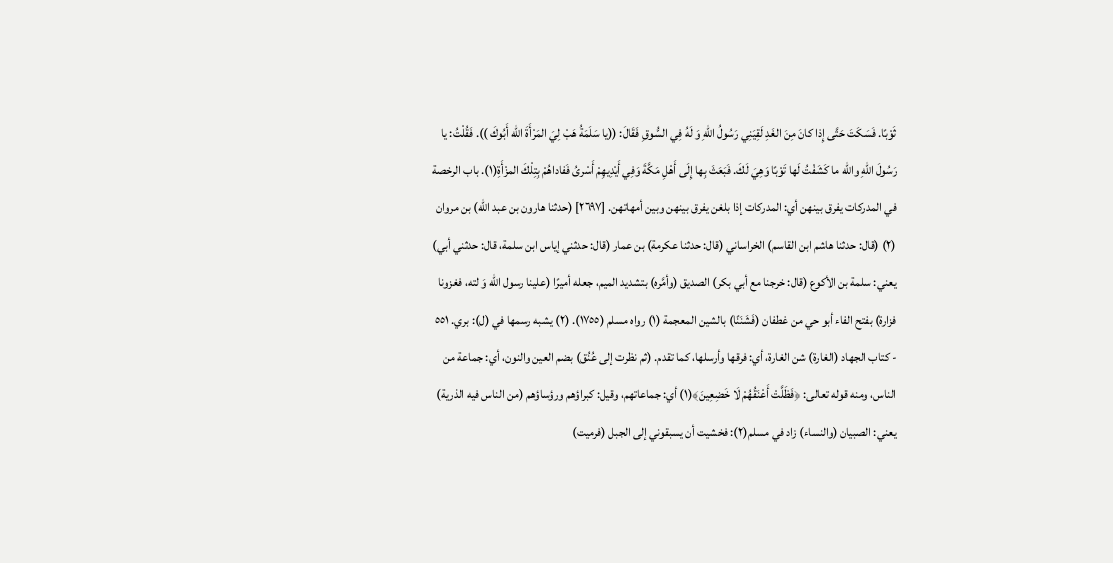ثَوْبًا. فَسَكَتَ حَتَّى إِذا كانَ مِنَ الغَدِ لَقِيَنِي رَسُولُ اللهِ وَ لَهُ فِي السُّوقِ فَقَالَ: ((يا سَلَمَةُ هَبْ لِيَ المَرْأَةَ الله أَبُوكَ )). فَقُلْتُ: يا رَسُولَ اللهِ والله ما كَشَفْتُ لَها تَوْبًا وَهِيَ لَكَ. فَبَعَثَ بِها إِلَى أَهْلِ مَكَّةَ وَفِي أَيْدِيهِمْ أَسْرىُ فَفاداهُمْ بِتِلْكَ المزْأَةِ(١). باب الرخصة في المدركات يفرق بينهن أي: المدركات إذا بلغن يفرق بينهن وبين أمهاتهن. [٢٦٩٧] (حدثنا هارون بن عبد الله) بن مروان (٢) (قال: حدثنا هاشم ابن القاسم) الخراساني (قال: حدثنا عكرمة) بن عمار (قال: حدثني إياس ابن سلمة، قال: حدثني أبي) يعني: سلمة بن الأكوع (قال: خرجنا مع أبي بكر) الصديق (وأمَّره) بتشديد الميم، جعله أميرًا (علينا رسول الله وَ لته، فغزونا فزارة) بفتح الفاء أبو حي من غطفان (فَشَنَنًا) بالشين المعجمة (١) رواه مسلم (١٧٥٥). (٢) يشبه رسمها في (ل): بري. ٥٥١ - كتاب الجهاد (الغارة) شن الغارة، أي: فرقها وأرسلها، كما تقدم. (ثم نظرت إلى عُنُق) بضم العين والنون، أي: جماعة من الناس، ومنه قوله تعالى: ﴿فَظَلَّتْ أَعْنَقُهُمْ لَا خَضِعِينَ﴾(١) أي: جماعاتهم، وقيل: كبراؤهم ورؤساؤهم (من الناس فيه الذرية) يعني: الصبيان (والنساء) زاد في مسلم(٢): فخشيت أن يسبقوني إلى الجبل (فرميت)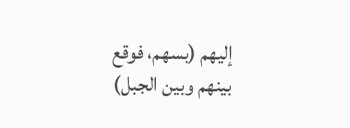إليهم (بسهم، فوقع بينهم وبين الجبل)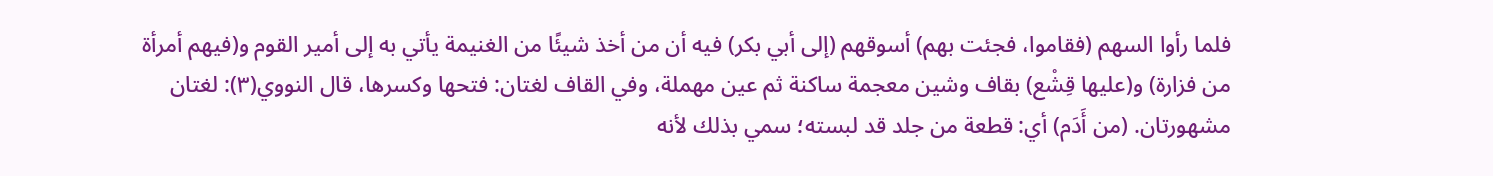فلما رأوا السهم (فقاموا، فجئت بهم) أسوقهم (إلى أبي بكر) فيه أن من أخذ شيئًا من الغنيمة يأتي به إلى أمير القوم و(فيهم أمرأة من فزارة) و(عليها قِشْع) بقاف وشين معجمة ساكنة ثم عين مهملة، وفي القاف لغتان: فتحها وكسرها، قال النووي(٣): لغتان مشهورتان. (من أَدَم) أي: قطعة من جلد قد لبسته؛ سمي بذلك لأنه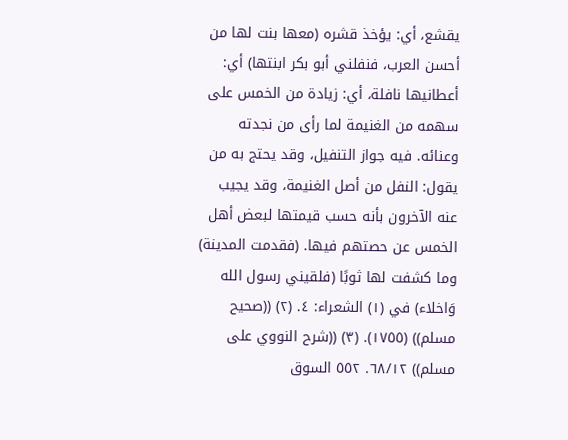يقشع، أي: يؤخذ قشره (معها بنت لها من أحسن العرب، فنفلني أبو بكر ابنتها) أي: أعطانيها نافلة، أي: زيادة من الخمس على سهمه من الغنيمة لما رأى من نجدته وعنائه. فيه جواز التنفيل، وقد يحتج به من يقول: النفل من أصل الغنيمة، وقد يجيب عنه الآخرون بأنه حسب قيمتها لبعض أهل الخمس عن حصتهم فيها. (فقدمت المدينة) وما كشفت لها ثوبًا (فلقيني رسول الله وَاخلاء) في (١) الشعراء: ٤. (٢) ((صحيح مسلم)) (١٧٥٥). (٣) ((شرح النووي على مسلم)) ٦٨/١٢. ٥٥٢ السوق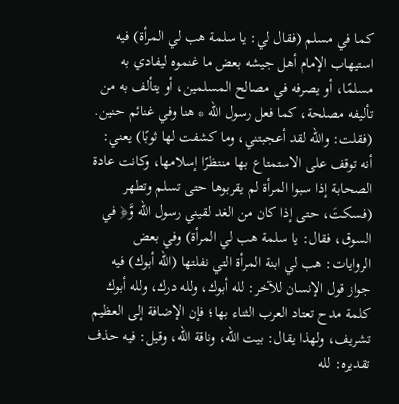كما في مسلم (فقال لي: يا سلمة هب لي المرأة) فيه استيهاب الإمام أهل جيشه بعض ما غنموه ليفادي به مسلمًا، أو يصرفه في مصالح المسلمين، أو يتألف به من تأليفه مصلحة، كما فعل رسول الله * هنا وفي غنائم حنين. (فقلت: والله لقد أعجبتني، وما كشفت لها ثوبًا) يعني: أنه توقف على الاستمتاع بها منتظرًا إسلامها، وكانت عادة الصحابة إذا سبوا المرأة لم يقربوها حتى تسلم وتطهر (فسكتَ، حتى إذا كان من الغد لقيني رسول الله وَّ﴿ في السوق، فقال: يا سلمة هب لي المرأة) وفي بعض الروايات: هب لي ابنة المرأة التي نفلتها (الله أبوك) فيه جواز قول الإنسان للآخر: لله أبوك، ولله درك، ولله أبوك كلمة مدح تعتاد العرب الثناء بها؛ فإن الإضافة إلى العظيم تشريف، ولهذا يقال: بيت الله، وناقة الله، وقيل: فيه حذف تقديره: لله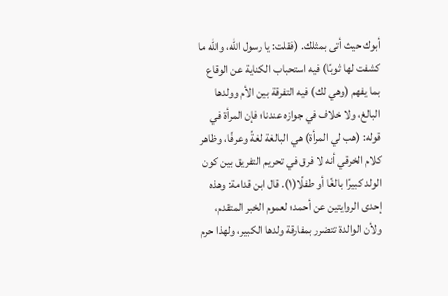أبوك حيث أتى بمثلك. (فقلت: يا رسول الله، والله ما كشفت لها ثوبًا) فيه استحباب الكناية عن الوقاع بما يفهم (وهي لك) فيه التفرقة بين الأم وولدها البالغ، ولا خلاف في جوازه عندنا؛ فإن المرأة في قوله: (هب لي المرأة) هي البالغة لغةً وعرفًا، وظاهر كلام الخرقي أنه لا فرق في تحريم التفريق بين كون الولد كبيرًا بالغًا أو طفلًا(١). قال ابن قدامة: وهذه إحدى الروايتين عن أحمد؛ لعموم الخبر المتقدم، ولأن الوالدة تتضرر بمفارقة ولدها الكبير، ولهذا حرم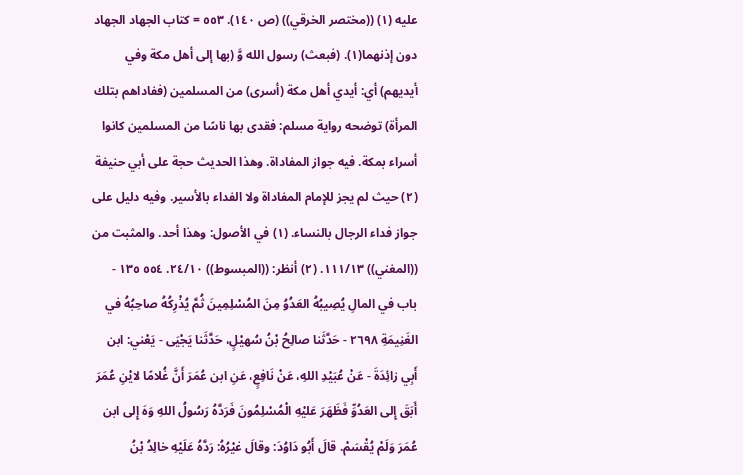عليه (١) ((مختصر الخرقي)) (ص ١٤٠). ٥٥٣ = كتاب الجهاد الجهاد دون إذنهما(١). (فبعث) رسول الله وَّ (بها إلى أهل مكة وفي أيديهم) أي: أيدي أهل مكة (أسرى) من المسلمين (ففاداهم بتلك المرأة) توضحه رواية مسلم: فقدى بها ناسًا من المسلمين كانوا أسراء بمكة. فيه جواز المفاداة. وهذا الحديث حجة على أبي حنيفة (٢) حيث لم يجز للإمام المفاداة ولا الفداء بالأسير. وفيه دليل على جواز فداء الرجال بالنساء. (١) في الأصول: وهذا أحد. والمثبت من ((المغني)) ١١١/١٣. (٢) أنظر: ((المبسوط)) ٢٤/١٠. ٥٥٤ ١٣٥ - باب في المالِ يُصِيبُهُ العَدُوُ مِنَ المُسْلِمِينَ ثُمَّ يُذْرِكُهُ صاحِبُهُ في الغَنِيمَةِ ٢٦٩٨ - حَدَّثَنا صالِحُ بْنُ سُهيْلٍ، حَدَّثَنا يَجْيَى - يَعْني: ابن أَبِي زائِدَةَ - عَنْ عُبَيْدِ اللهِ، عَنْ نَافِعٍ، عَنِ ابن عُمَرَ أَنَّ غُلامًا لايْنِ عُمَرَ أَبَقَ إِلى العَدُوِّ فَظَهَرَ عَليْهِ الْمُسْلِمُونَ فَرَدَّهُ رَسُولُ اللهِ وَهَ إِلى ابن عُمَرَ وَلَمْ يُقْسَمْ. قالَ أَبُو دَاوُدَ: وقالَ غيْرُهُ: رَدَّهُ عَلَيْهِ خالِدُ بْنُ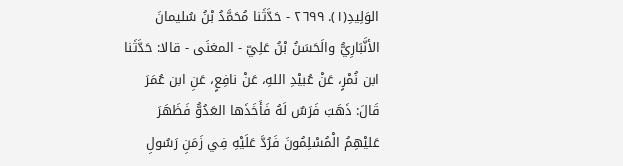الوَلِيدِ(١). ٢٦٩٩ - حَدَّثَنا مُحَمَّدُ بْنُ سُليمانَ الأنَّبَارِيُّ والَحَسَنُ بْنُ عَلِيّ - المغنَى - قالا: حَدَّثَنا ابن نُمْرٍ، عَنْ عُبيْدِ اللهِ، عَنْ نافِعٍ، عَنِ ابن عُمَرَ قَالَ: ذَهَبَ فَرَسٌ لَهُ فَأَخَذَها العَدُوُّ فَظَهَرَ عَليْهِمُ الْمُسْلِمُونَ فَرُدَّ عَلَيْهِ فِي زَمَنِ رَسُولِ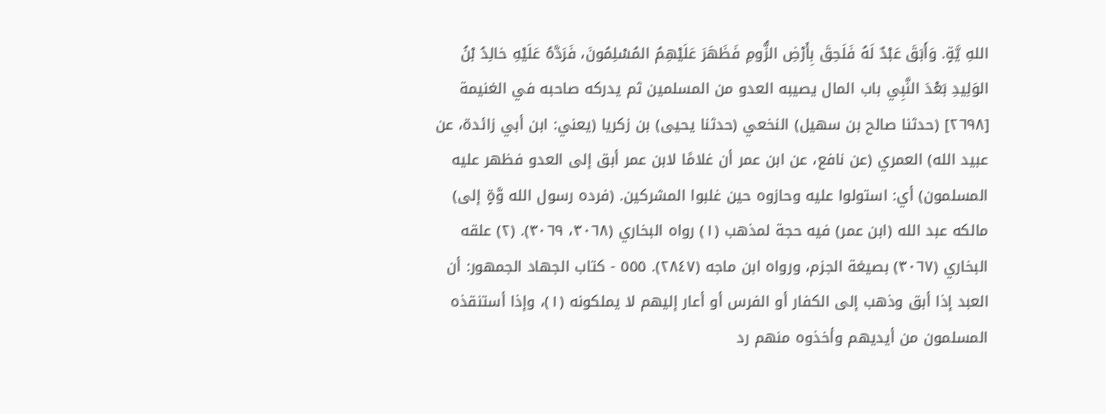اللهِ يَّةٍ. وَأَبَقَ عَبْدٌ لَهُ فَلَحِقَ بِأَرْضِ الزُّومِ فَظَهَرَ عَلَيْهِمُ المُسْلِمُونَ، فَرَدَّهُ عَلَيْهِ خالِدُ بْنُ الوَلِيدِ بَعْدَ النَّبِي باب المال يصيبه العدو من المسلمين ثم يدركه صاحبه في الغنيمة [٢٦٩٨] (حدثنا صالح بن سهيل) النخعي (حدثنا يحيى) بن زكريا (يعني: ابن أبي زائدة، عن عبيد الله) العمري (عن نافع، عن ابن عمر أن غلامًا لابن عمر أبق إلى العدو فظهر عليه المسلمون) أي: استولوا عليه وحازوه حين غلبوا المشركين. (فرده رسول الله وَّةٍ إلى) مالكه عبد الله (ابن عمر) فيه حجة لمذهب (١) رواه البخاري (٣٠٦٨، ٣٠٦٩). (٢) علقه البخاري (٣٠٦٧) بصيغة الجزم، ورواه ابن ماجه (٢٨٤٧). ٥٥٥ - كتاب الجهاد الجمهور: أن العبد إذا أبق وذهب إلى الكفار أو الفرس أو أعار إليهم لا يملكونه (١)، وإذا أستنقذه المسلمون من أيديهم وأخذوه منهم رد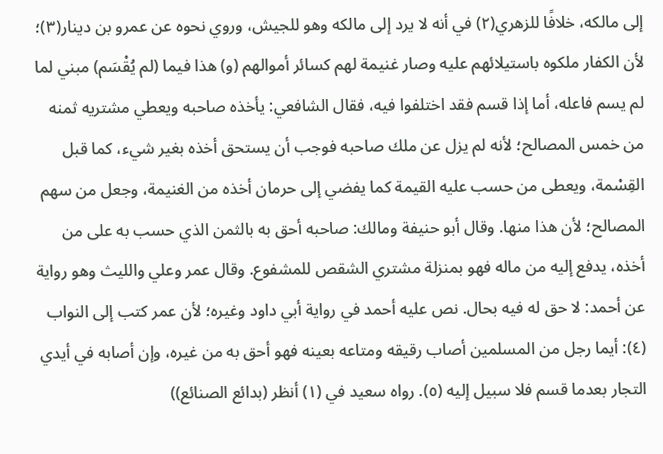إلى مالكه، خلافًا للزهري(٢) في أنه لا يرد إلى مالكه وهو للجيش، وروي نحوه عن عمرو بن دينار(٣)؛ لأن الكفار ملكوه باستيلائهم عليه وصار غنيمة لهم كسائر أموالهم (و) هذا فيما (لم يُقْسَم) مبني لما لم يسم فاعله، أما إذا قسم فقد اختلفوا فيه، فقال الشافعي: يأخذه صاحبه ويعطي مشتريه ثمنه من خمس المصالح؛ لأنه لم يزل عن ملك صاحبه فوجب أن يستحق أخذه بغير شيء، كما قبل القِسْمة، ويعطى من حسب عليه القيمة كما يفضي إلى حرمان أخذه من الغنيمة، وجعل من سهم المصالح؛ لأن هذا منها. وقال أبو حنيفة ومالك: صاحبه أحق به بالثمن الذي حسب به على من أخذه، يدفع إليه من ماله فهو بمنزلة مشتري الشقص للمشفوع. وقال عمر وعلي والليث وهو رواية عن أحمد: لا حق له فيه بحال. نص عليه أحمد في رواية أبي داود وغيره؛ لأن عمر كتب إلى النواب (٤): أيما رجل من المسلمين أصاب رقيقه ومتاعه بعينه فهو أحق به من غيره، وإن أصابه في أيدي التجار بعدما قسم فلا سبيل إليه (٥). رواه سعيد في (١) أنظر (بدائع الصنائع))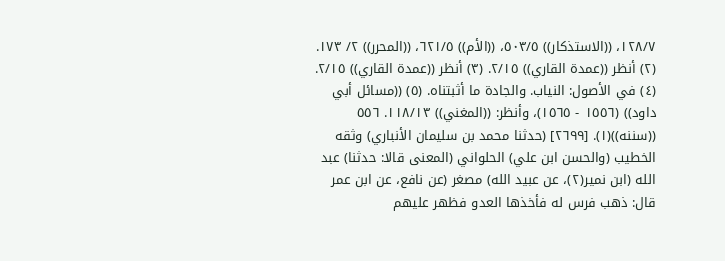١٢٨/٧، ((الاستذكار)) ٥٠٣/٥، ((الأم)) ٦٢١/٥، ((المحرر)) ٢/ ١٧٣. (٢) أنظر ((عمدة القاري)) ٢/١٥. (٣) أنظر ((عمدة القاري)) ٢/١٥. (٤) في الأصول: النياب. والجادة ما أثبتناه. (٥) ((مسائل أبي داود)) (١٥٥٦ - ١٥٦٥)، وأنظر: ((المغني)) ١١٨/١٣. ٥٥٦ ((سننه))(١). [٢٦٩٩] (حدثنا محمد بن سليمان الأنباري) وثقه الخطيب (والحسن ابن علي) الحلواني (المعنى قالا: حدثنا) عبد الله (ابن نمير(٢)، عن عبيد الله) مصغر (عن نافع، عن ابن عمر قال: ذهب فرس له فأخذها العدو فظهر عليهم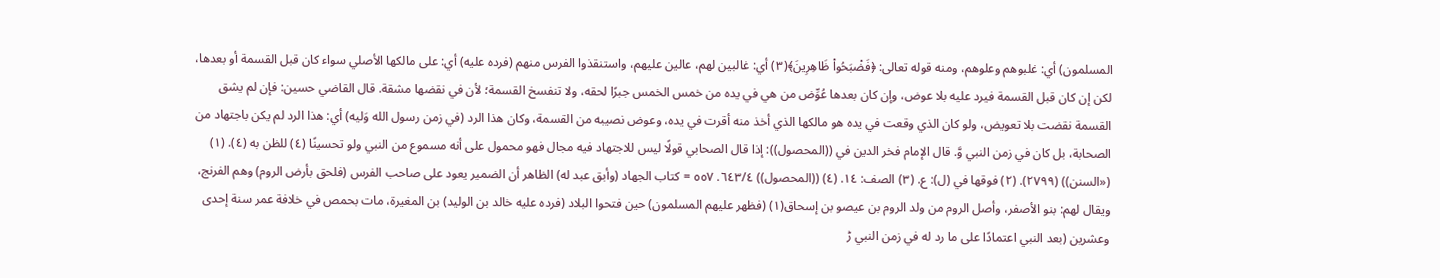المسلمون) أي: غلبوهم وعلوهم، ومنه قوله تعالى: ﴿فَضْبَحُواْ ظَاهِرِينَ﴾(٣) أي: غالبين لهم، عالين عليهم، واستنقذوا الفرس منهم (فرده عليه) أي: على مالكها الأصلي سواء كان قبل القسمة أو بعدها، لكن إن كان قبل القسمة فيرد عليه بلا عوض، وإن كان بعدها عُوِّض من هي في يده من خمس الخمس جبرًا لحقه، ولا تنفسخ القسمة؛ لأن في نقضها مشقة. قال القاضي حسين: فإن لم يشق القسمة نقضت بلا تعويض، ولو كان الذي وقعت في يده هو مالكها الذي أخذ منه أقرت في يده، وعوض نصيبه من القسمة، وكان هذا الرد (في زمن رسول الله وَليه) أي: هذا الرد لم يكن باجتهاد من الصحابة، بل كان في زمن النبي وَّ. قال الإمام فخر الدين في ((المحصول)): إذا قال الصحابي قولًا ليس للاجتهاد فيه مجال فهو محمول على أنه مسموع من النبي ولو تحسينًا (٤) للظن به (٤). (١) («السنن)) (٢٧٩٩). (٢) فوقها في (ل): ع. (٣) الصف: ١٤. (٤) ((المحصول)) ٦٤٣/٤. ٥٥٧ = كتاب الجهاد (وأبق عبد له) الظاهر أن الضمير يعود على صاحب الفرس (فلحق بأرض الروم) وهم الفرنج، ويقال لهم: بنو الأصفر، وأصل الروم من ولد الروم بن عيصو بن إسحاق(١) (فظهر عليهم المسلمون) حين فتحوا البلاد (فرده عليه خالد بن الوليد) بن المغيرة، مات بحمص في خلافة عمر سنة إحدى وعشرين (بعد النبي اعتمادًا على ما رد له في زمن النبي ڑ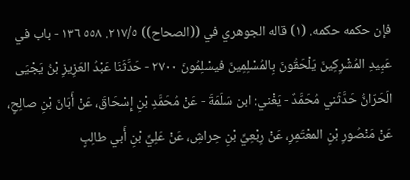فإن حكمه حكمه. (١) قاله الجوهري في ((الصحاح)) ٢١٧/٥. ٥٥٨ ١٣٦ - باب في عَبِيدِ المُشْرِكِينَ يَلْحَقُونَ بِالمُسْلِمِينَ فيسْلِمُونَ ٢٧٠٠ - حَدَّثَنَا عَبْدُ العَزِيزِ بْنُ يَجْيَى الَحَرّانُّ حَدَّثَني مُحَمَّدٌ - يَغْني: ابن سَلَمَةَ - عَنْ مُحَمَّدِ بْنِ إِسْحَاقَ، عَنْ أَبَانَ بْنِ صالِحٍ، عَنْ مَنْصُورِ بْنِ المعْتَمِرِ، عَنْ رِبْعِيِّ بْنِ حِراشِ، عَنْ عَلِيِّ بْنِ أَبي طالِبٍ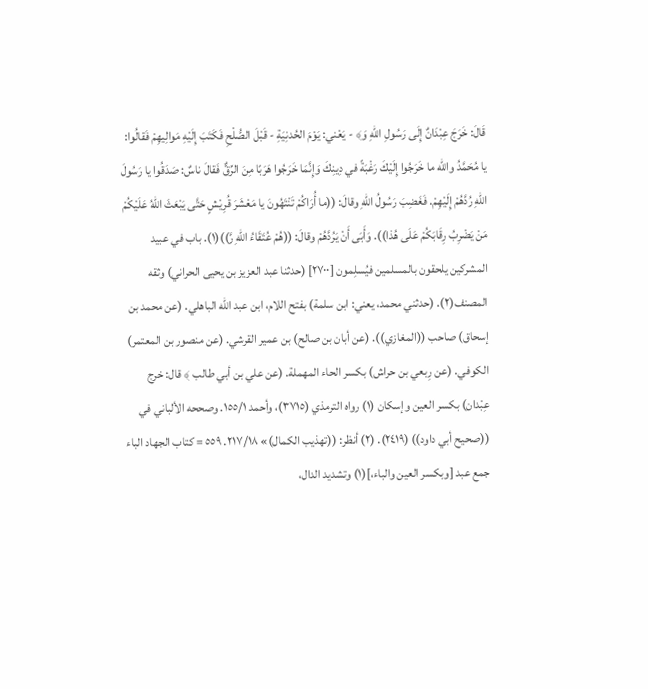قَالَ: خَرَجَ عِبْدَانٌ إِلَى رَسُولِ اللهِ وَ﴾ - يَعْني: يَوْمَ الحُدنِيَةِ - قَبْلَ الصُّلْحِ فَكَتَبَ إِلَيْهِ مَوالِيهِمْ فَقالُوا: يا مُحَمَّدُ والله ما خَرَجُوا إِلَيْكَ رَغْبَةً في دِينِكَ وَإِنَّمَا خَرَجُوا هَرَبًا مِنَ الرِّقٌّ فَقالَ ناسٌ: صَدَقُوا يا رَسُولَ اللهِ رُدَّهُمْ إِلَيْهِمْ. فَغَضِبَ رَسُولُ اللهِ وقالَ: ((ما أُرَاكُمْ تَنْتَهُونَ يا مَعْشَرَ قُرِيْشٍ حَتَّى يَبْعَثَ اللهُ عَلَيْكُمْ مَنْ يَضْرِبُ رِقَابَكُمْ عَلَى هُذا)). وَأَبَى أَنْ يَرُدَّهُمْ وقالَ: ((هُمْ عُتَقَاءُ اللهِ رَّ))(١). باب في عبيد المشركين يلحقون بالمسلمين فيُسلِمون [٢٧٠٠] (حدثنا عبد العزيز بن يحيى الحراني) وثقه المصنف(٢). (حدثني محمد، يعني: ابن سلمة) بفتح اللام، ابن عبد الله الباهلي. (عن محمد بن إسحاق) صاحب ((المغازي)). (عن أبان بن صالح) بن عمير القرشي. (عن منصور بن المعتمر) الكوفي. (عن رِبعي بن حراش) بكسر الحاء المهملة. (عن علي بن أبي طالب ﴾ قال: خرج عِبْدان) بكسر العين وإسكان (١) رواه الترمذي (٣٧١٥)، وأحمد ١٥٥/١. وصححه الألباني في ((صحيح أبي داود)) (٢٤١٩). (٢) أنظر: ((تهذيب الكمال)» ٢١٧/١٨. ٥٥٩ = كتاب الجهاد الباء جمع عبد [وبكسر العين والباء،](١) وتشديد الدال،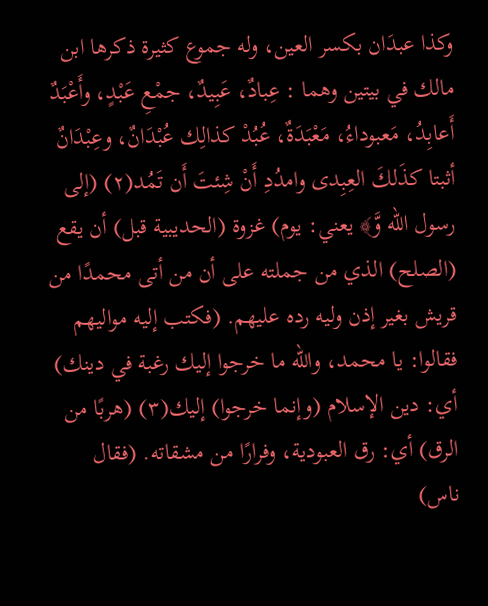وكذا عبدَان بكسر العين، وله جموع كثيرة ذكرها ابن مالك في بيتين وهما : عِبادٌ، عَبِيدٌ، جمْعِ عَبْدٍ، وأَعْبَدٌ أَعابِدُ، مَعبوداءُ، مَعْبَدَةٌ، عُبُدْ كذالِك عُبْدَانٌ، وعِبْدَانٌ أثبتا كذَلكَ العِبِدى وامدُدِ أَنْ شِئتَ أَن تَمُد(٢) (إلى رسول الله وَّ﴾ يعني: يوم) غزوة (الحديبية قبل) أن يقع (الصلح) الذي من جملته على أن من أتى محمدًا من قريش بغير إذن وليه رده علیھم. (فكتب إليه مواليهم فقالوا: يا محمد، والله ما خرجوا إليك رغبة في دينك) أي: دين الإسلام (وإنما خرجوا) إليك(٣) (هربًا من الرق) أي: رق العبودية، وفرارًا من مشقاته. (فقال ناس)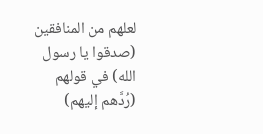لعلهم من المنافقين (صدقوا يا رسول الله) في قولهم (رُدَّهم إليهم)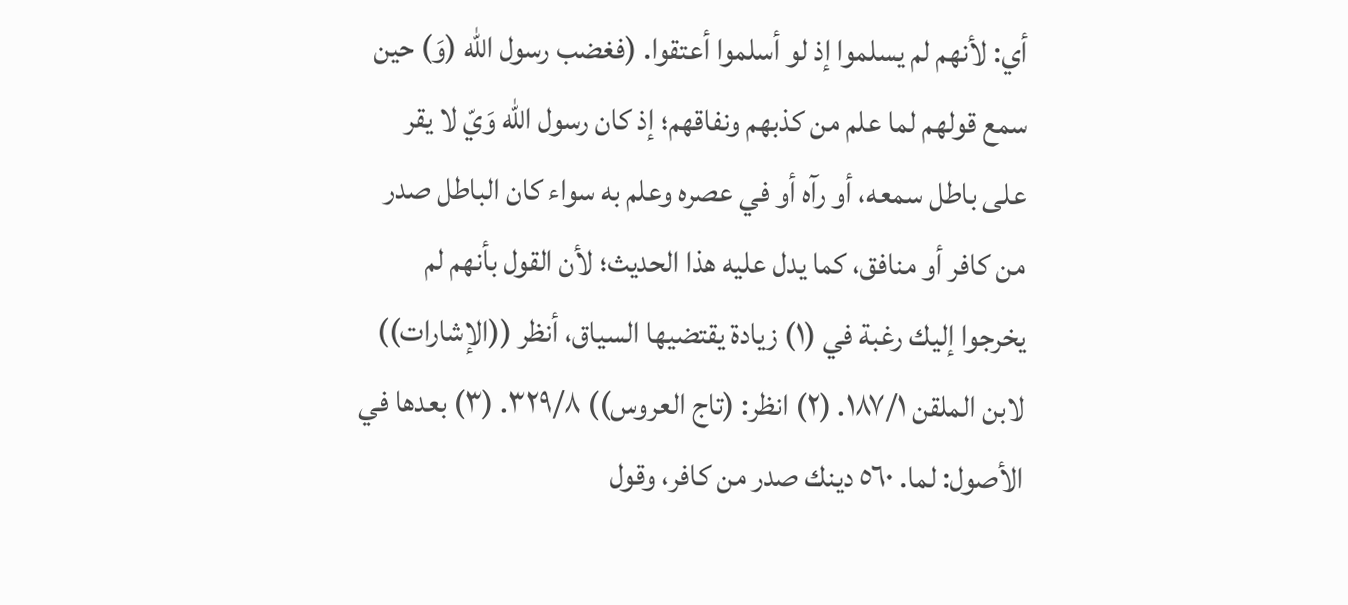أي: لأنهم لم يسلموا إذ لو أسلموا أعتقوا. (فغضب رسول الله (وَ) حين سمع قولهم لما علم من كذبهم ونفاقهم؛ إذ كان رسول الله وَيّ لا يقر على باطل سمعه، أو رآه أو في عصره وعلم به سواء كان الباطل صدر من كافر أو منافق، كما يدل عليه هذا الحديث؛ لأن القول بأنهم لم يخرجوا إليك رغبة في (١) زيادة يقتضيها السياق، أنظر ((الإشارات)) لابن الملقن ١٨٧/١. (٢) انظر: (تاج العروس)) ٣٢٩/٨. (٣) بعدها في الأصول: لما. ٥٦٠ دينك صدر من كافر، وقول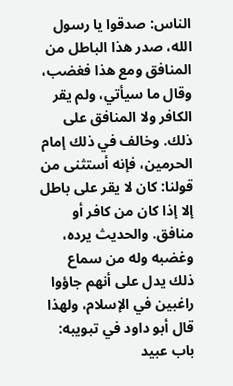الناس: صدقوا يا رسول الله، صدر هذا الباطل من المنافق ومع هذا فغضب، وقال ما سيأتي، ولم يقر الكافر ولا المنافق على ذلك. وخالف في ذلك إمام الحرمين، فإنه أستثنى من قولنا: كان لا يقر على باطل إلا إذا كان من كافر أو منافق. والحديث يرده، وغضبه وله من سماع ذلك يدل على أنهم جاؤوا راغبين في الإسلام، ولهذا قال أبو داود في تبويبه: باب عبيد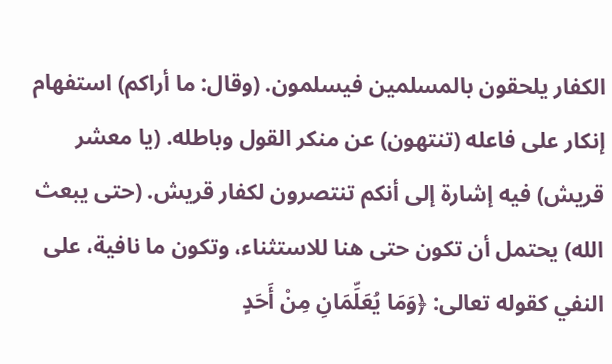الكفار يلحقون بالمسلمين فيسلمون. (وقال: ما أراكم) استفهام إنكار على فاعله (تنتهون) عن منكر القول وباطله. (يا معشر قريش) فيه إشارة إلى أنكم تنتصرون لكفار قريش. (حتى يبعث الله) يحتمل أن تكون حتى هنا للاستثناء، وتكون ما نافية، على النفي كقوله تعالى: ﴿وَمَا يُعَلِّمَانِ مِنْ أَحَدٍ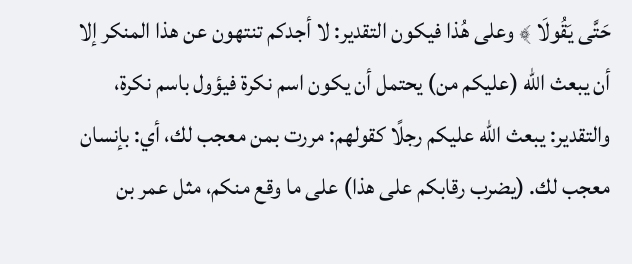حَتَّى يَقُولَا ﴾ وعلى هُذا فيكون التقدير: لا أجدكم تنتهون عن هذا المنكر إلا أن يبعث الله (عليكم من) يحتمل أن يكون اسم نكرة فيؤول باسم نكرة، والتقدير: يبعث الله عليكم رجلًا كقولهم: مررت بمن معجب لك، أي: بإنسان معجب لك. (يضرب رقابكم على هذا) على ما وقع منكم، مثل عمر بن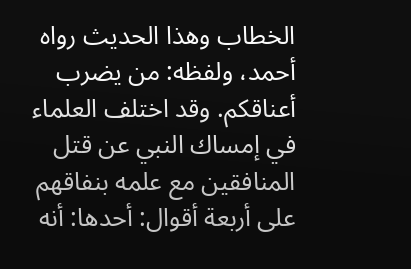الخطاب وهذا الحديث رواه أحمد، ولفظه: من يضرب أعناقكم. وقد اختلف العلماء في إمساك النبي عن قتل المنافقين مع علمه بنفاقهم على أربعة أقوال: أحدها: أنه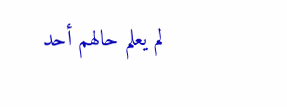لم يعلم حالهم أحد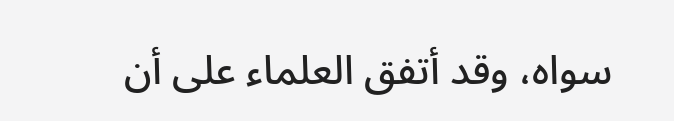سواه، وقد أتفق العلماء على أن